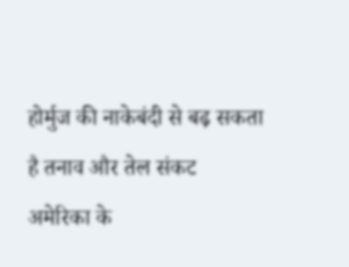होर्मुज की नाकेबंदी से बढ़ सकता है तनाव और तेल संकट
अमेरिका के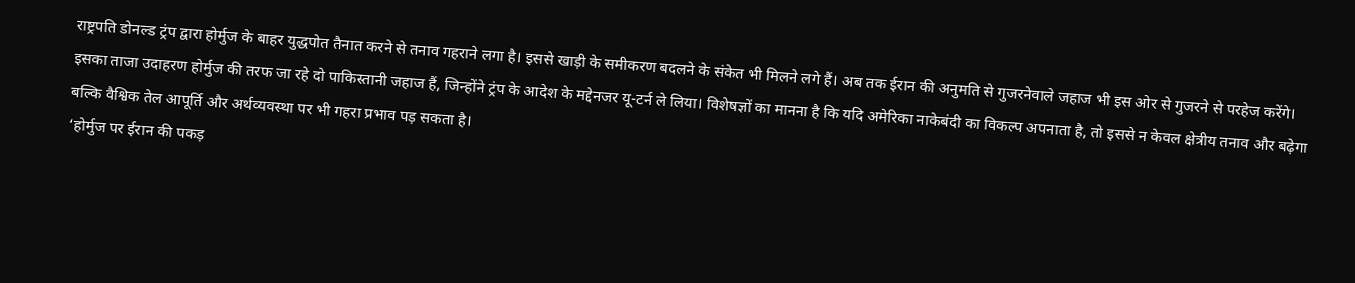राष्ट्रपति डोनल्ड ट्रंप द्वारा होर्मुज के बाहर युद्धपोत तैनात करने से तनाव गहराने लगा है। इससे खाड़ी के समीकरण बदलने के संकेत भी मिलने लगे हैं। अब तक ईरान की अनुमति से गुजरनेवाले जहाज भी इस ओर से गुजरने से परहेज करेंगे।
इसका ताजा उदाहरण होर्मुज की तरफ जा रहे दो पाकिस्तानी जहाज हैं, जिन्होंने ट्रंप के आदेश के मद्देनजर यू-टर्न ले लिया। विशेषज्ञों का मानना है कि यदि अमेरिका नाकेबंदी का विकल्प अपनाता है, तो इससे न केवल क्षेत्रीय तनाव और बढ़ेगा बल्कि वैश्विक तेल आपूर्ति और अर्थव्यवस्था पर भी गहरा प्रभाव पड़ सकता है।
‘होर्मुज पर ईरान की पकड़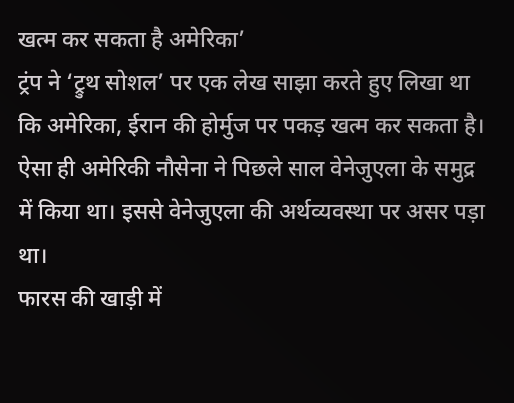खत्म कर सकता है अमेरिका’
ट्रंप ने ‘ट्रुथ सोशल’ पर एक लेख साझा करते हुए लिखा था कि अमेरिका, ईरान की होर्मुज पर पकड़ खत्म कर सकता है। ऐसा ही अमेरिकी नौसेना ने पिछले साल वेनेजुएला के समुद्र में किया था। इससे वेनेजुएला की अर्थव्यवस्था पर असर पड़ा था।
फारस की खाड़ी में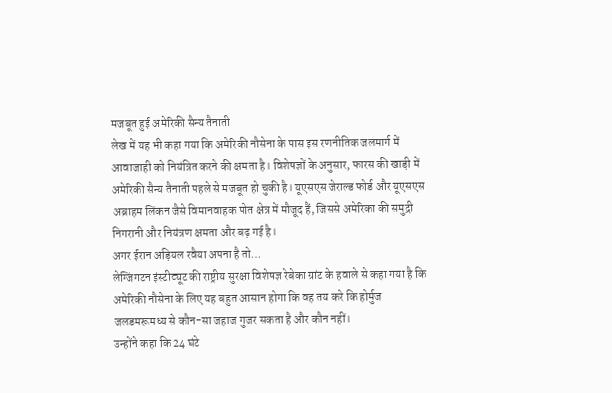मजबूत हुई अमेरिकी सैन्य तैनाती
लेख में यह भी कहा गया कि अमेरिकी नौसेना के पास इस रणनीतिक जलमार्ग में आवाजाही को नियंत्रित करने की क्षमता है। विशेषज्ञों के अनुसार, फारस की खाड़ी में अमेरिकी सैन्य तैनाती पहले से मजबूत हो चुकी है। यूएसएस जेराल्ड फोर्ड और यूएसएस अब्राहम लिंकन जैसे विमानवाहक पोत क्षेत्र में मौजूद हैं, जिससे अमेरिका की समुद्री निगरानी और नियंत्रण क्षमता और बढ़ गई है।
अगर ईरान अड़ियल रवैया अपना है तो…
लेग्जिंगटन इंस्टीट्यूट की राष्ट्रीय सुरक्षा विशेषज्ञ रेबेका ग्रांट के हवाले से कहा गया है कि अमेरिकी नौसेना के लिए यह बहुत आसान होगा कि वह तय करे कि होर्मुज जलडमरूमध्य से कौन-सा जहाज गुजर सकता है और कौन नहीं।
उन्होंने कहा कि 24 घंटे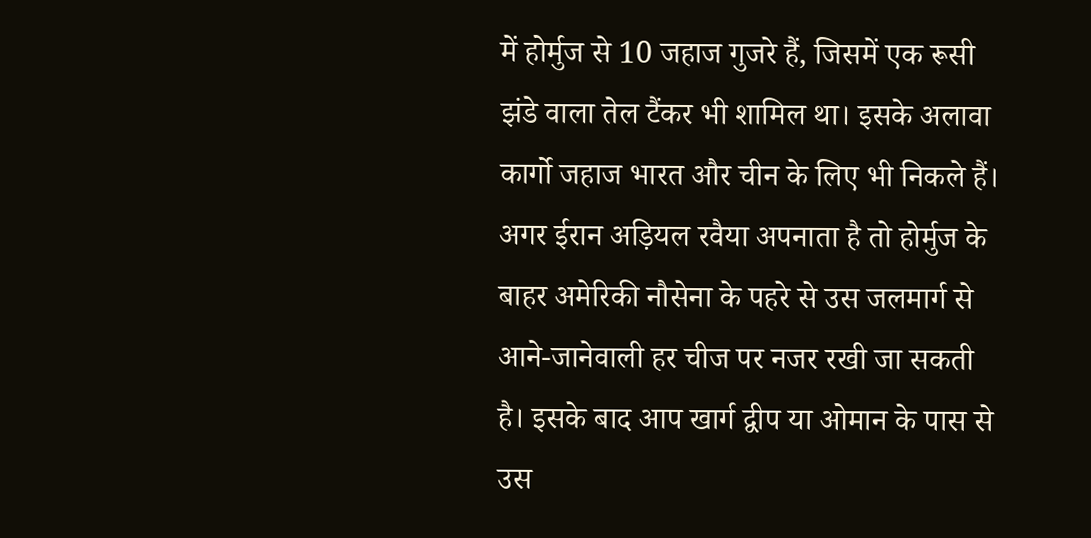में होर्मुज से 10 जहाज गुजरे हैं, जिसमें एक रूसी झंडे वाला तेल टैंकर भी शामिल था। इसके अलावा कार्गो जहाज भारत और चीन के लिए भी निकले हैं। अगर ईरान अड़ियल रवैया अपनाता है तो होर्मुज के बाहर अमेरिकी नौसेना के पहरे से उस जलमार्ग से आने-जानेवाली हर चीज पर नजर रखी जा सकती है। इसके बाद आप खार्ग द्वीप या ओमान के पास से उस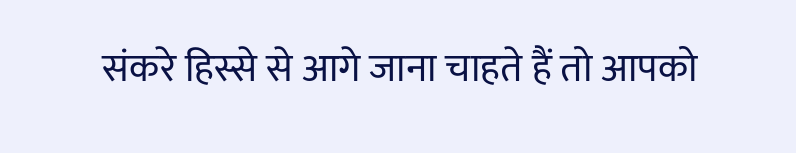संकरे हिस्से से आगे जाना चाहते हैं तो आपको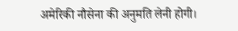अमेरिकी नौसेना की अनुमति लेनी होगी।